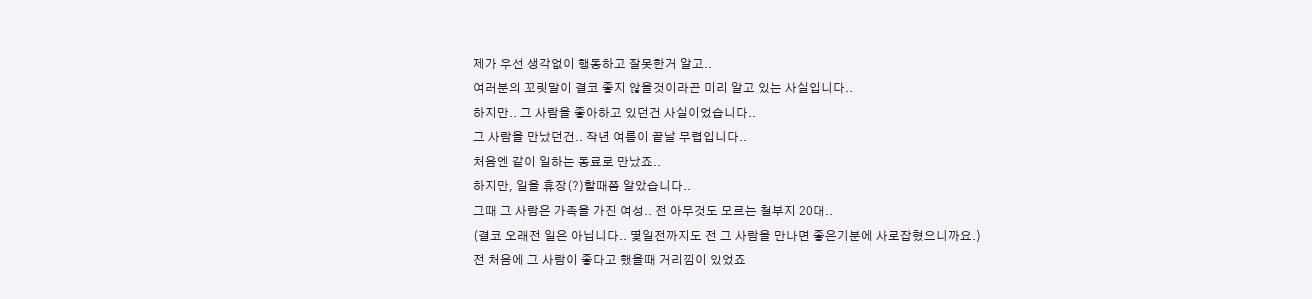제가 우선 생각없이 행동하고 잘못한거 알고..
여러분의 꼬릿말이 결코 좋지 않을것이라곤 미리 알고 있는 사실입니다..
하지만.. 그 사람을 좋아하고 있던건 사실이었습니다..
그 사람을 만났던건.. 작년 여름이 끝날 무렵입니다..
처음엔 같이 일하는 동료로 만났죠..
하지만, 일을 휴장(?)할때쯤 알았습니다..
그때 그 사람은 가족을 가진 여성.. 전 아무것도 모르는 철부지 20대..
(결코 오래전 일은 아닙니다.. 몇일전까지도 전 그 사람을 만나면 좋은기분에 사로잡혔으니까요.)
전 처음에 그 사람이 좋다고 했을때 거리낌이 있었죠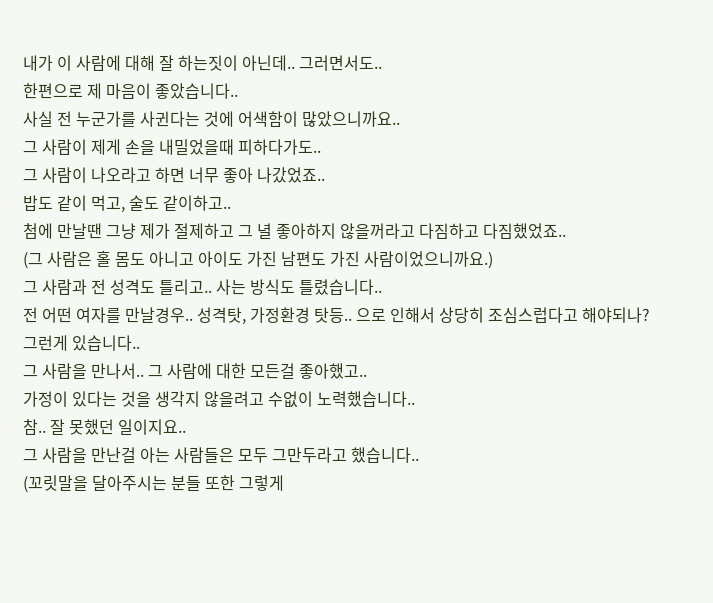내가 이 사람에 대해 잘 하는짓이 아닌데.. 그러면서도..
한편으로 제 마음이 좋았습니다..
사실 전 누군가를 사귄다는 것에 어색함이 많았으니까요..
그 사람이 제게 손을 내밀었을때 피하다가도..
그 사람이 나오라고 하면 너무 좋아 나갔었죠..
밥도 같이 먹고, 술도 같이하고..
첨에 만날땐 그냥 제가 절제하고 그 녈 좋아하지 않을꺼라고 다짐하고 다짐했었죠..
(그 사람은 홀 몸도 아니고 아이도 가진 남편도 가진 사람이었으니까요.)
그 사람과 전 성격도 틀리고.. 사는 방식도 틀렸습니다..
전 어떤 여자를 만날경우.. 성격탓, 가정환경 탓등.. 으로 인해서 상당히 조심스럽다고 해야되나?
그런게 있습니다..
그 사람을 만나서.. 그 사람에 대한 모든걸 좋아했고..
가정이 있다는 것을 생각지 않을려고 수없이 노력했습니다..
참.. 잘 못했던 일이지요..
그 사람을 만난걸 아는 사람들은 모두 그만두라고 했습니다..
(꼬릿말을 달아주시는 분들 또한 그렇게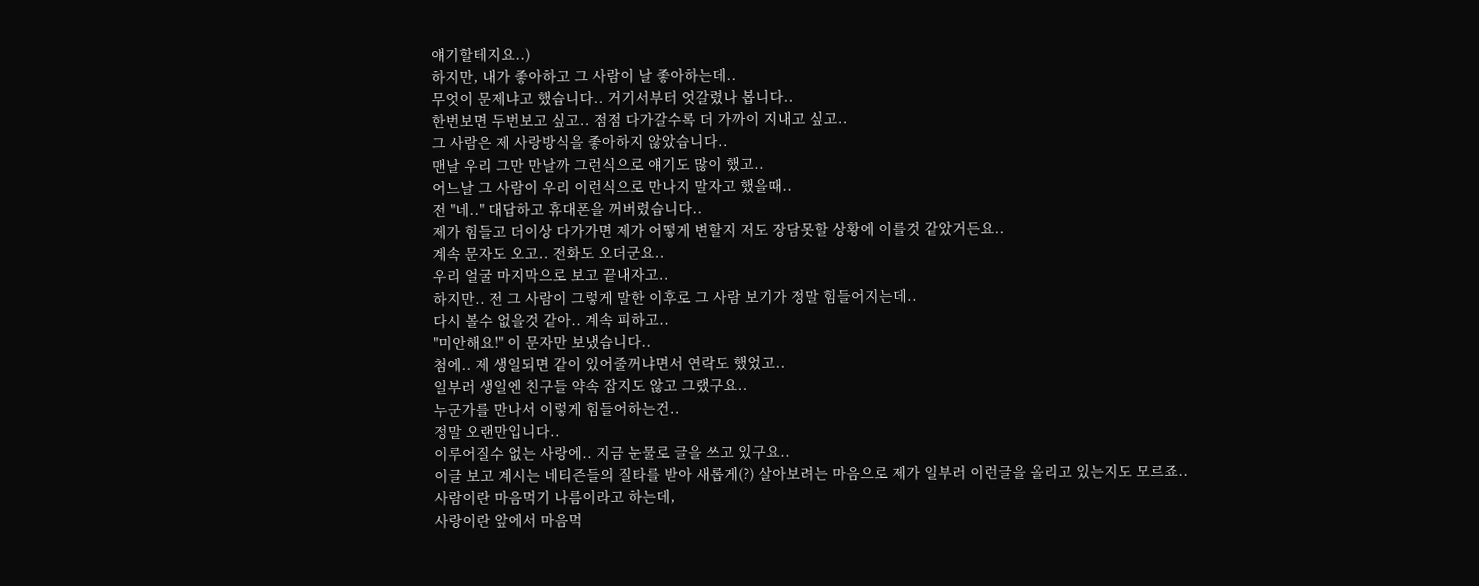얘기할테지요..)
하지만, 내가 좋아하고 그 사람이 날 좋아하는데..
무엇이 문제냐고 했습니다.. 거기서부터 엇갈렸나 봅니다..
한번보면 두번보고 싶고.. 점점 다가갈수록 더 가까이 지내고 싶고..
그 사람은 제 사랑방식을 좋아하지 않았습니다..
맨날 우리 그만 만날까 그런식으로 얘기도 많이 했고..
어느날 그 사람이 우리 이런식으로 만나지 말자고 했을때..
전 "네.." 대답하고 휴대폰을 꺼버렸습니다..
제가 힘들고 더이상 다가가면 제가 어떻게 변할지 저도 장담못할 상황에 이를것 같았거든요..
계속 문자도 오고.. 전화도 오더군요..
우리 얼굴 마지막으로 보고 끝내자고..
하지만.. 전 그 사람이 그렇게 말한 이후로 그 사람 보기가 정말 힘들어지는데..
다시 볼수 없을것 같아.. 계속 피하고..
"미안해요!" 이 문자만 보냈습니다..
첨에.. 제 생일되면 같이 있어줄꺼냐면서 연락도 했었고..
일부러 생일엔 친구들 약속 잡지도 않고 그랬구요..
누군가를 만나서 이렇게 힘들어하는건..
정말 오랜만입니다..
이루어질수 없는 사랑에.. 지금 눈물로 글을 쓰고 있구요..
이글 보고 계시는 네티즌들의 질타를 받아 새롭게(?) 살아보려는 마음으로 제가 일부러 이런글을 올리고 있는지도 모르죠..
사람이란 마음먹기 나름이라고 하는데,
사랑이란 앞에서 마음먹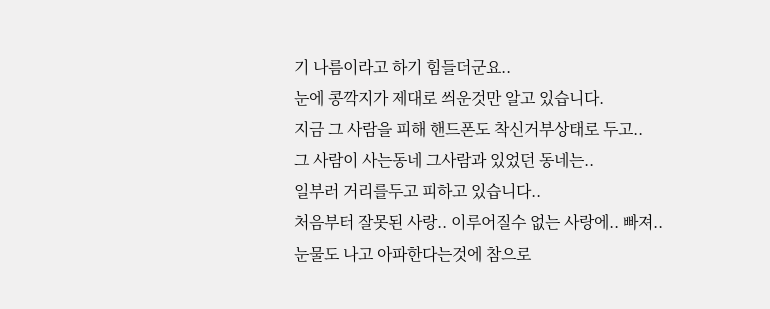기 나름이라고 하기 힘들더군요..
눈에 콩깍지가 제대로 씌운것만 알고 있습니다.
지금 그 사람을 피해 핸드폰도 착신거부상태로 두고..
그 사람이 사는동네 그사람과 있었던 동네는..
일부러 거리를두고 피하고 있습니다..
처음부터 잘못된 사랑.. 이루어질수 없는 사랑에.. 빠져..
눈물도 나고 아파한다는것에 참으로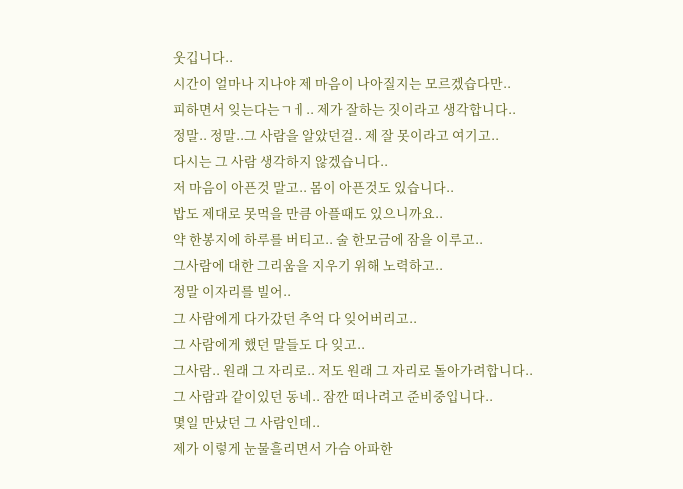웃깁니다..
시간이 얼마나 지나야 제 마음이 나아질지는 모르겠습다만..
피하면서 잊는다는ㄱㅔ.. 제가 잘하는 짓이라고 생각합니다..
정말.. 정말..그 사람을 알았던걸.. 제 잘 못이라고 여기고..
다시는 그 사람 생각하지 않겠습니다..
저 마음이 아픈것 말고.. 몸이 아픈것도 있습니다..
밥도 제대로 못먹을 만큼 아플때도 있으니까요..
약 한봉지에 하루를 버티고.. 술 한모금에 잠을 이루고..
그사람에 대한 그리움을 지우기 위해 노력하고..
정말 이자리를 빌어..
그 사람에게 다가갔던 추억 다 잊어버리고..
그 사람에게 했던 말들도 다 잊고..
그사람.. 원래 그 자리로.. 저도 원래 그 자리로 돌아가려합니다..
그 사람과 같이있던 동네.. 잠깐 떠나려고 준비중입니다..
몇일 만났던 그 사람인데..
제가 이렇게 눈물흘리면서 가슴 아파한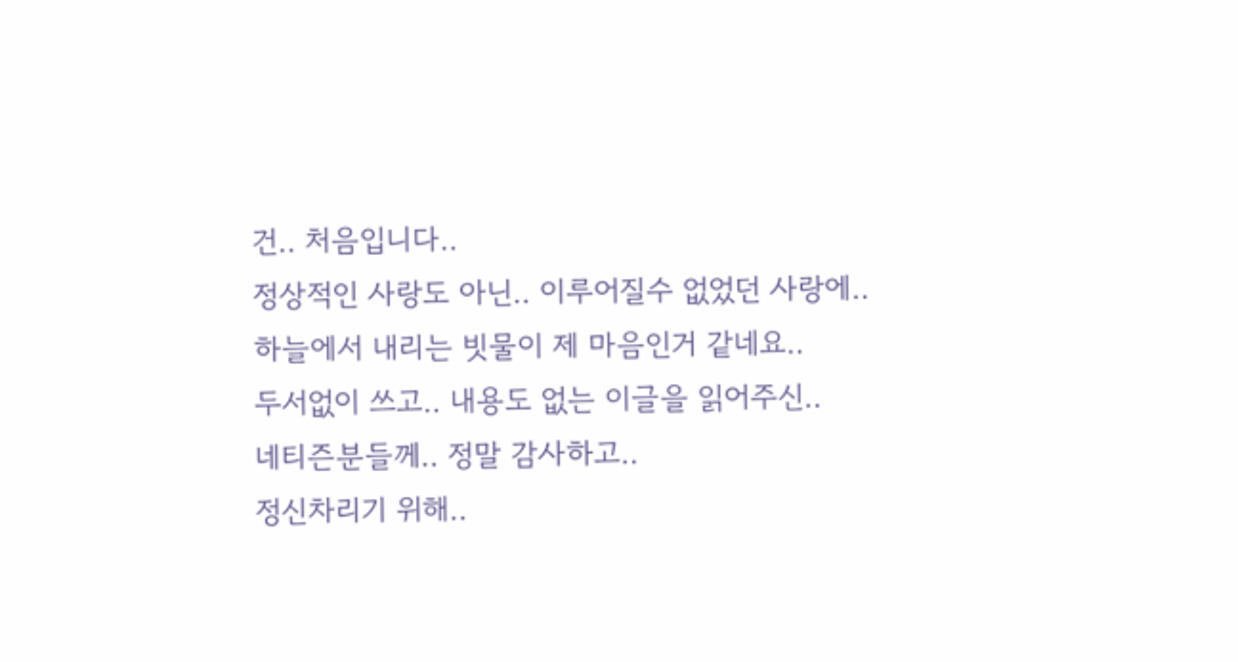건.. 처음입니다..
정상적인 사랑도 아닌.. 이루어질수 없었던 사랑에..
하늘에서 내리는 빗물이 제 마음인거 같네요..
두서없이 쓰고.. 내용도 없는 이글을 읽어주신..
네티즌분들께.. 정말 감사하고..
정신차리기 위해..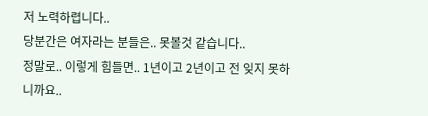저 노력하렵니다..
당분간은 여자라는 분들은.. 못볼것 같습니다..
정말로.. 이렇게 힘들면.. 1년이고 2년이고 전 잊지 못하니까요..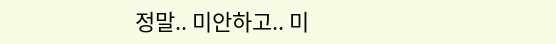정말.. 미안하고.. 미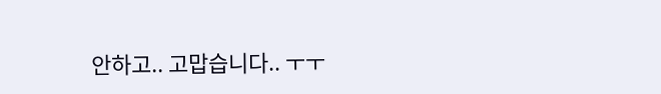안하고.. 고맙습니다.. ㅜㅜ